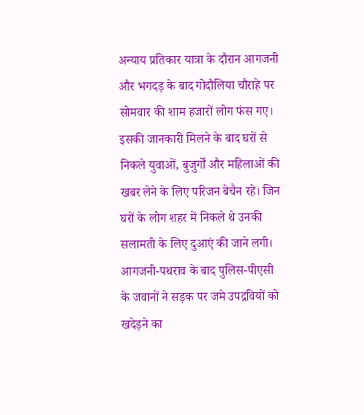अन्याय प्रतिकार यात्रा के दौरान आगजनी और भगदड़ के बाद गोदौलिया चौराहे पर सोमवार की शाम हजारों लोग फंस गए। इसकी जानकारी मिलने के बाद घरों से निकले युवाओं, बुजुर्गों और महिलाओं की खबर लेने के लिए परिजन बेचैन रहे। जिन घरों के लोग शहर में निकले थे उनकी सलामती के लिए दुआएं की जाने लगी।
आगजनी-पथराव के बाद पुलिस-पीएसी के जवानों ने सड़क पर जमे उपद्रवियों को खदेड़ने का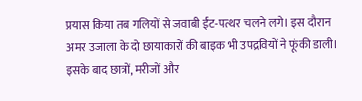प्रयास किया तब गलियों से जवाबी ईंट-पत्थर चलने लगे। इस दौरान अमर उजाला के दो छायाकारों की बाइक भी उपद्रवियों ने फूंकी डाली। इसके बाद छात्रों, मरीजों और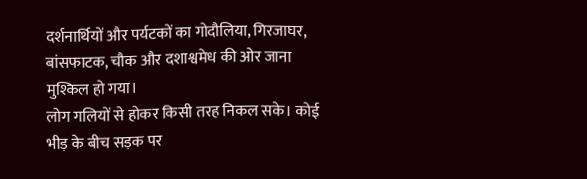दर्शनार्थियों और पर्यटकों का गोदौलिया, गिरजाघर, बांसफाटक, चौक और दशाश्वमेध की ओर जाना मुश्किल हो गया।
लोग गलियों से होकर किसी तरह निकल सके। कोई भीड़ के बीच सड़क पर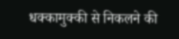धक्कामुक्की से निकलने की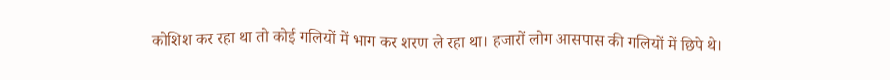कोशिश कर रहा था तो कोई गलियों में भाग कर शरण ले रहा था। हजारों लोग आसपास की गलियों में छिपे थे।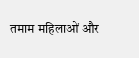तमाम महिलाओं और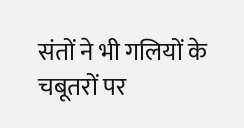संतों ने भी गलियों के चबूतरों पर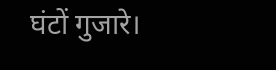घंटों गुजारे।